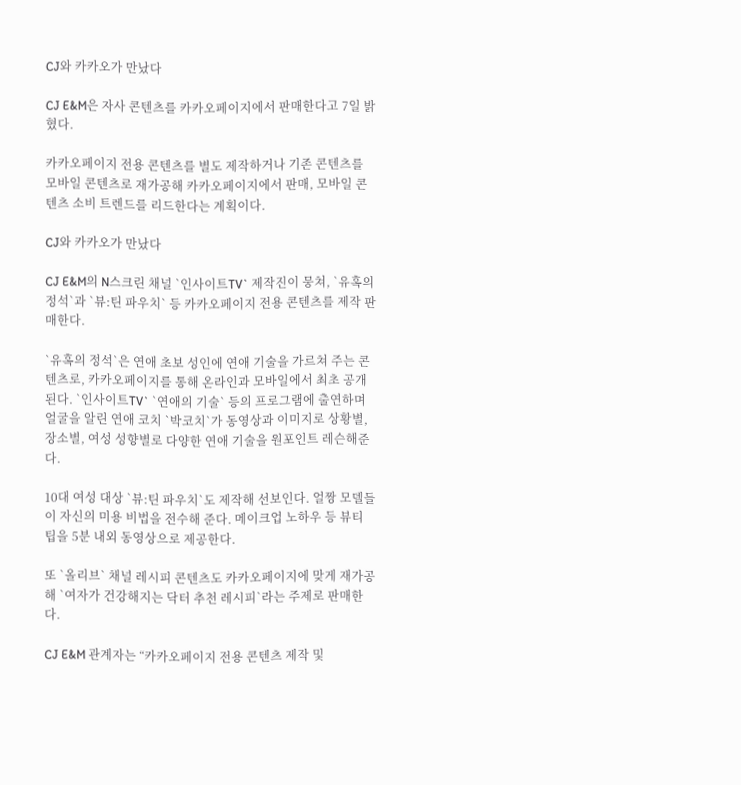CJ와 카카오가 만났다

CJ E&M은 자사 콘텐츠를 카카오페이지에서 판매한다고 7일 밝혔다.

카카오페이지 전용 콘텐츠를 별도 제작하거나 기존 콘텐츠를 모바일 콘텐츠로 재가공해 카카오페이지에서 판매, 모바일 콘텐츠 소비 트렌드를 리드한다는 계획이다.

CJ와 카카오가 만났다

CJ E&M의 N스크린 채널 `인사이트TV` 제작진이 뭉쳐, `유혹의 정석`과 `뷰:틴 파우치` 등 카카오페이지 전용 콘텐츠를 제작 판매한다.

`유혹의 정석`은 연애 초보 성인에 연애 기술을 가르쳐 주는 콘텐츠로, 카카오페이지를 통해 온라인과 모바일에서 최초 공개된다. `인사이트TV` `연애의 기술` 등의 프로그램에 출연하며 얼굴을 알린 연애 코치 `박코치`가 동영상과 이미지로 상황별, 장소별, 여성 성향별로 다양한 연애 기술을 원포인트 레슨해준다.

10대 여성 대상 `뷰:틴 파우치`도 제작해 선보인다. 얼짱 모델들이 자신의 미용 비법을 전수해 준다. 메이크업 노하우 등 뷰티 팁을 5분 내외 동영상으로 제공한다.

또 `올리브` 채널 레시피 콘텐츠도 카카오페이지에 맞게 재가공해 `여자가 건강해지는 닥터 추천 레시피`라는 주제로 판매한다.

CJ E&M 관계자는 “카카오페이지 전용 콘텐츠 제작 및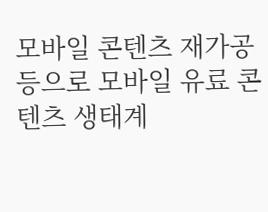모바일 콘텐츠 재가공 등으로 모바일 유료 콘텐츠 생태계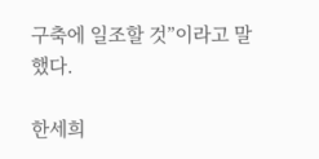구축에 일조할 것”이라고 말했다.

한세희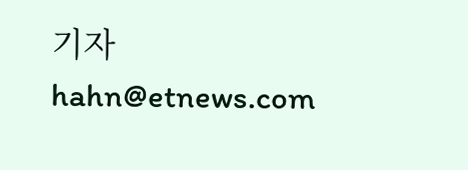기자 hahn@etnews.com